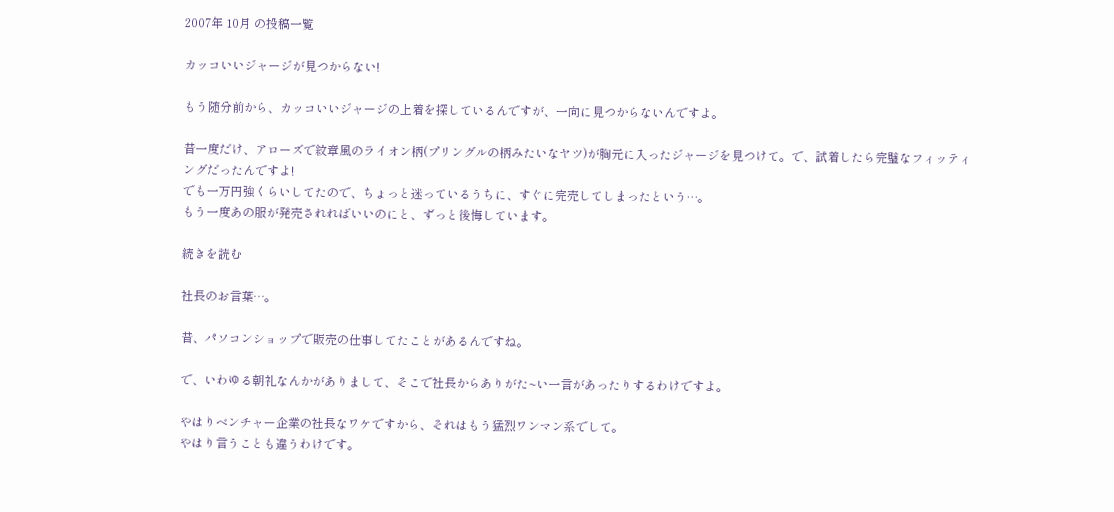2007年 10月 の投稿一覧

カッコいいジャージが見つからない!

もう随分前から、カッコいいジャージの上着を探しているんですが、一向に見つからないんですよ。

昔一度だけ、アローズで紋章風のライオン柄(プリングルの柄みたいなヤツ)が胸元に入ったジャージを見つけて。で、試着したら完璧なフィッティングだったんですよ!
でも一万円強くらいしてたので、ちょっと迷っているうちに、すぐに完売してしまったという…。
もう一度あの服が発売されればいいのにと、ずっと後悔しています。

続きを読む

社長のお言葉…。

昔、パソコンショップで販売の仕事してたことがあるんですね。

で、いわゆる朝礼なんかがありまして、そこで社長からありがた~い一言があったりするわけですよ。

やはりベンチャー企業の社長なワケですから、それはもう猛烈ワンマン系でして。
やはり言うことも違うわけです。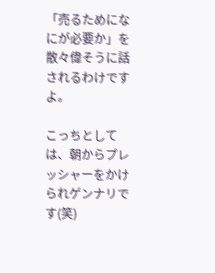「売るためになにが必要か」を散々偉そうに話されるわけですよ。

こっちとしては、朝からプレッシャーをかけられゲンナリです(笑)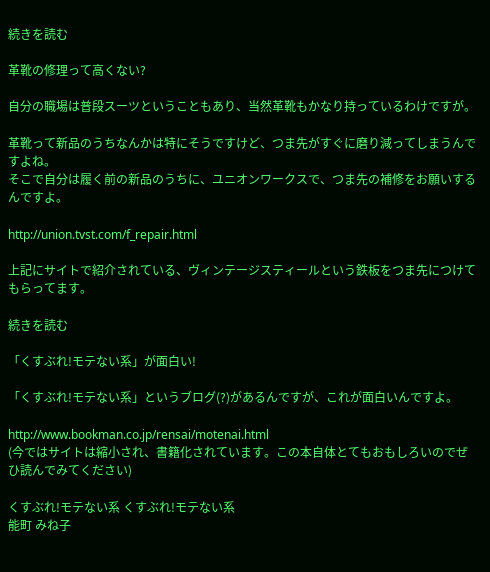続きを読む

革靴の修理って高くない?

自分の職場は普段スーツということもあり、当然革靴もかなり持っているわけですが。

革靴って新品のうちなんかは特にそうですけど、つま先がすぐに磨り減ってしまうんですよね。
そこで自分は履く前の新品のうちに、ユニオンワークスで、つま先の補修をお願いするんですよ。

http://union.tvst.com/f_repair.html

上記にサイトで紹介されている、ヴィンテージスティールという鉄板をつま先につけてもらってます。

続きを読む

「くすぶれ!モテない系」が面白い!

「くすぶれ!モテない系」というブログ(?)があるんですが、これが面白いんですよ。

http://www.bookman.co.jp/rensai/motenai.html
(今ではサイトは縮小され、書籍化されています。この本自体とてもおもしろいのでぜひ読んでみてください)

くすぶれ!モテない系 くすぶれ!モテない系
能町 みね子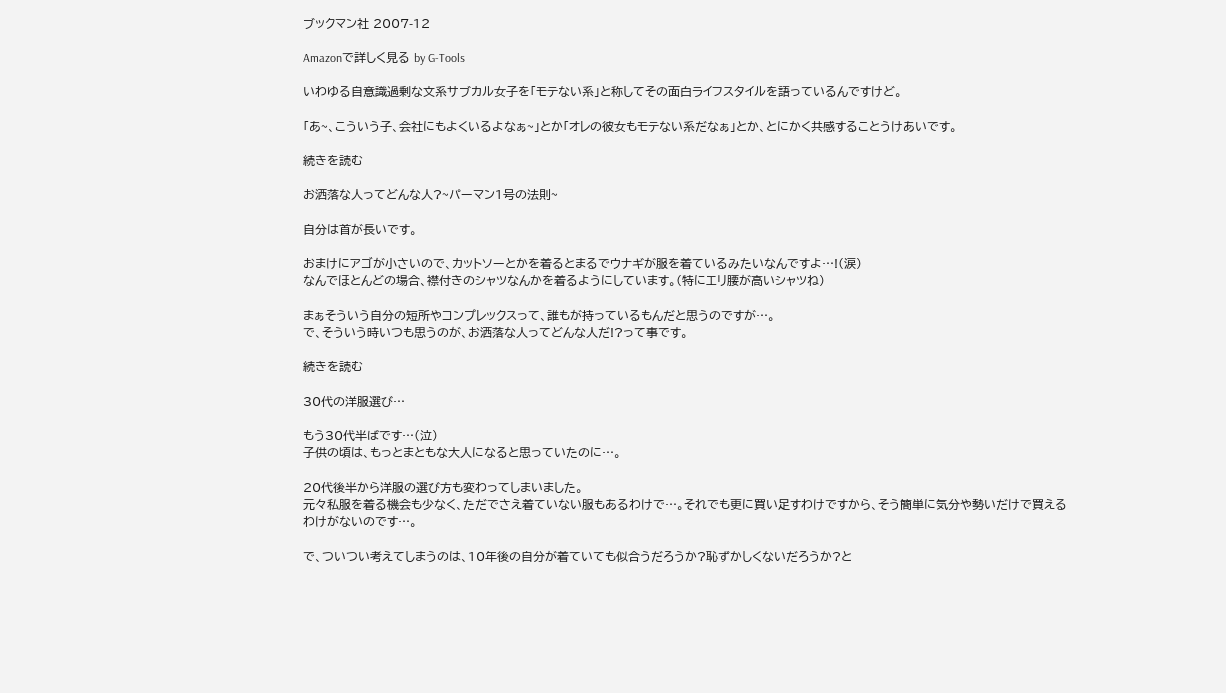ブックマン社 2007-12

Amazonで詳しく見る by G-Tools

いわゆる自意識過剰な文系サブカル女子を「モテない系」と称してその面白ライフスタイルを語っているんですけど。

「あ~、こういう子、会社にもよくいるよなぁ~」とか「オレの彼女もモテない系だなぁ」とか、とにかく共感することうけあいです。

続きを読む

お洒落な人ってどんな人?~パーマン1号の法則~

自分は首が長いです。

おまけにアゴが小さいので、カットソーとかを着るとまるでウナギが服を着ているみたいなんですよ…!(涙)
なんでほとんどの場合、襟付きのシャツなんかを着るようにしています。(特にエリ腰が高いシャツね)

まぁそういう自分の短所やコンプレックスって、誰もが持っているもんだと思うのですが…。
で、そういう時いつも思うのが、お洒落な人ってどんな人だ!?って事です。

続きを読む

30代の洋服選び…

もう30代半ばです…(泣)
子供の頃は、もっとまともな大人になると思っていたのに…。

20代後半から洋服の選び方も変わってしまいました。
元々私服を着る機会も少なく、ただでさえ着ていない服もあるわけで…。それでも更に買い足すわけですから、そう簡単に気分や勢いだけで買えるわけがないのです…。

で、ついつい考えてしまうのは、10年後の自分が着ていても似合うだろうか?恥ずかしくないだろうか?と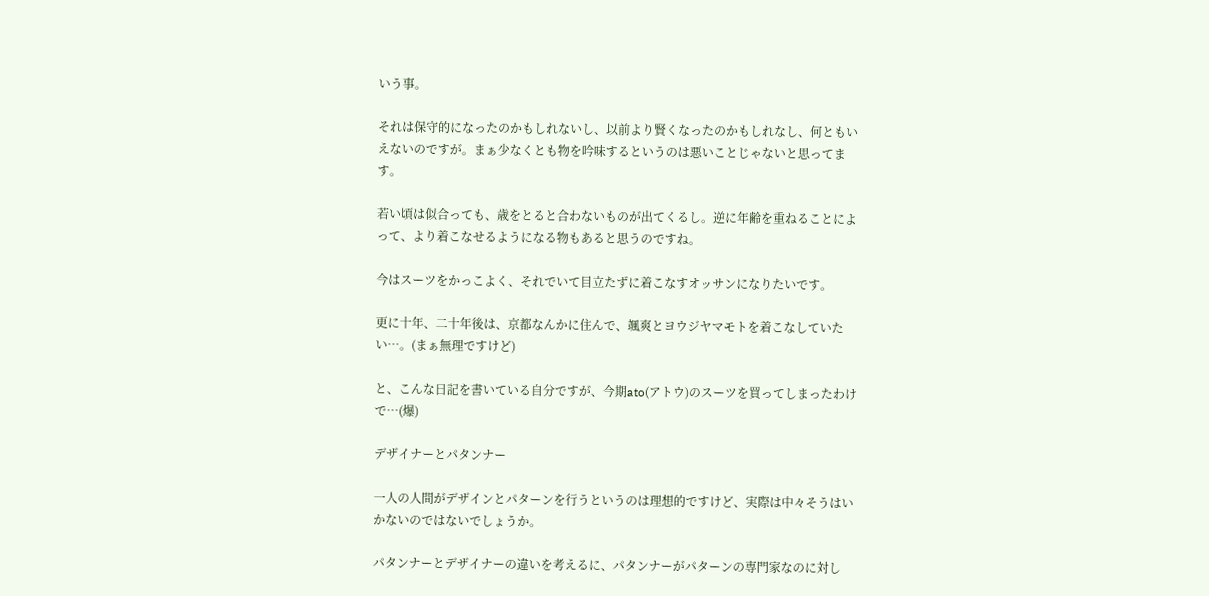いう事。

それは保守的になったのかもしれないし、以前より賢くなったのかもしれなし、何ともいえないのですが。まぁ少なくとも物を吟味するというのは悪いことじゃないと思ってます。

若い頃は似合っても、歳をとると合わないものが出てくるし。逆に年齢を重ねることによって、より着こなせるようになる物もあると思うのですね。

今はスーツをかっこよく、それでいて目立たずに着こなすオッサンになりたいです。

更に十年、二十年後は、京都なんかに住んで、颯爽とヨウジヤマモトを着こなしていたい…。(まぁ無理ですけど)

と、こんな日記を書いている自分ですが、今期ato(アトウ)のスーツを買ってしまったわけで…(爆)

デザイナーとパタンナー

一人の人間がデザインとパターンを行うというのは理想的ですけど、実際は中々そうはいかないのではないでしょうか。

パタンナーとデザイナーの違いを考えるに、パタンナーがパターンの専門家なのに対し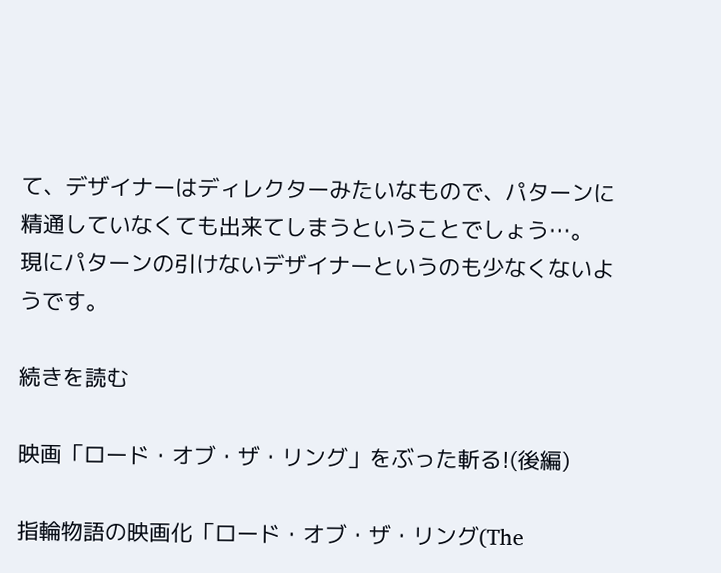て、デザイナーはディレクターみたいなもので、パターンに精通していなくても出来てしまうということでしょう…。
現にパターンの引けないデザイナーというのも少なくないようです。

続きを読む

映画「ロード・オブ・ザ・リング」をぶった斬る!(後編)

指輪物語の映画化「ロード・オブ・ザ・リング(The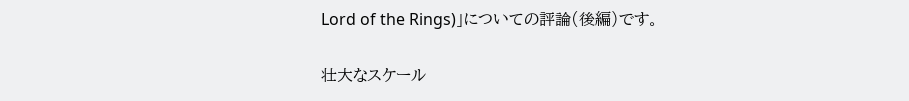Lord of the Rings)」についての評論(後編)です。

壮大なスケール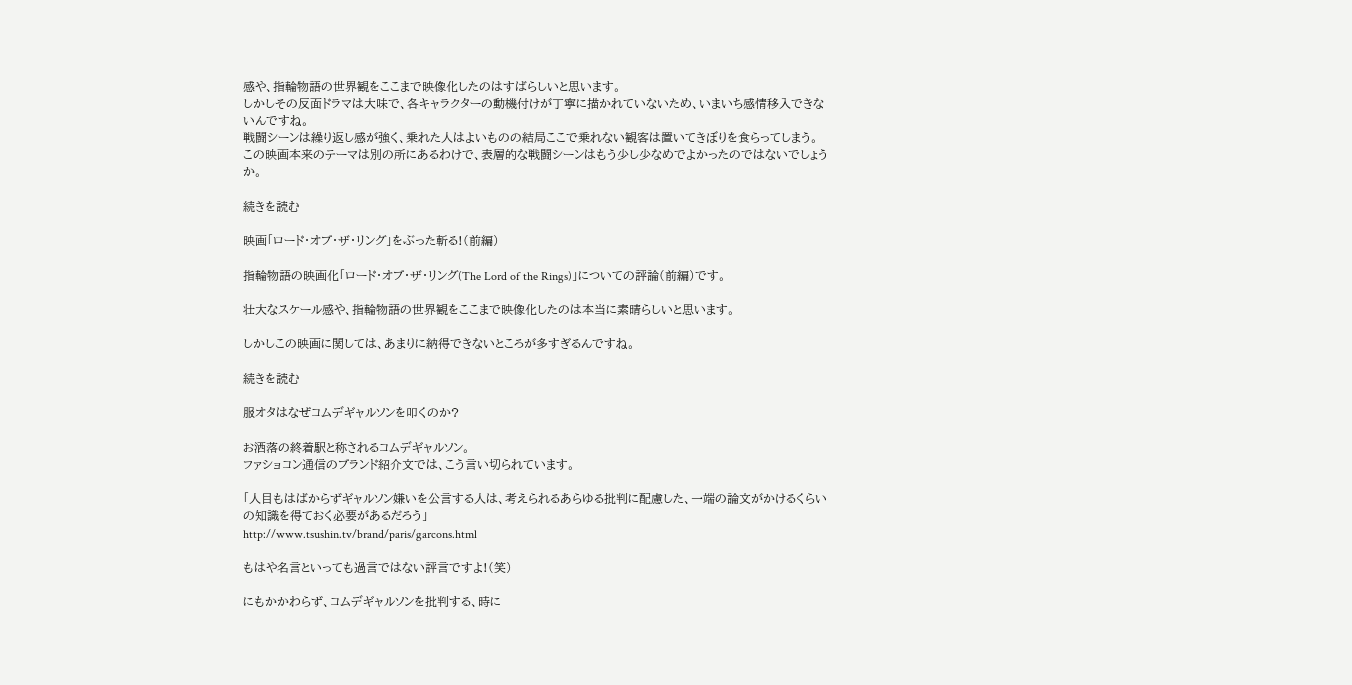感や、指輪物語の世界観をここまで映像化したのはすばらしいと思います。
しかしその反面ドラマは大味で、各キャラクターの動機付けが丁寧に描かれていないため、いまいち感情移入できないんですね。
戦闘シーンは繰り返し感が強く、乗れた人はよいものの結局ここで乗れない観客は置いてきぼりを食らってしまう。
この映画本来のテーマは別の所にあるわけで、表層的な戦闘シーンはもう少し少なめでよかったのではないでしょうか。

続きを読む

映画「ロード・オブ・ザ・リング」をぶった斬る!(前編)

指輪物語の映画化「ロード・オブ・ザ・リング(The Lord of the Rings)」についての評論(前編)です。

壮大なスケール感や、指輪物語の世界観をここまで映像化したのは本当に素晴らしいと思います。

しかしこの映画に関しては、あまりに納得できないところが多すぎるんですね。

続きを読む

服オタはなぜコムデギャルソンを叩くのか?

お洒落の終着駅と称されるコムデギャルソン。
ファショコン通信のブランド紹介文では、こう言い切られています。

「人目もはばからずギャルソン嫌いを公言する人は、考えられるあらゆる批判に配慮した、一端の論文がかけるくらいの知識を得ておく必要があるだろう」
http://www.tsushin.tv/brand/paris/garcons.html

もはや名言といっても過言ではない評言ですよ!(笑)

にもかかわらず、コムデギャルソンを批判する、時に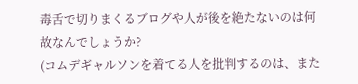毒舌で切りまくるブログや人が後を絶たないのは何故なんでしょうか?
(コムデギャルソンを着てる人を批判するのは、また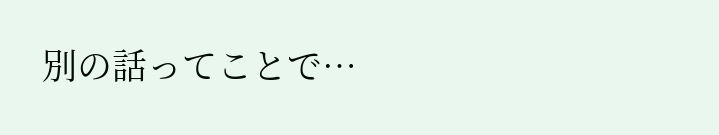別の話ってことで…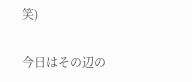笑)

今日はその辺の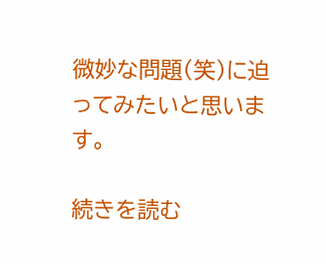微妙な問題(笑)に迫ってみたいと思います。

続きを読む